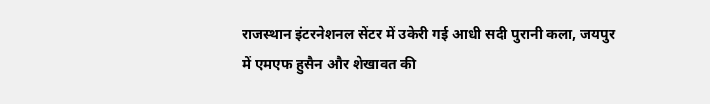राजस्थान इंटरनेशनल सेंटर में उकेरी गई आधी सदी पुरानी कला, जयपुर में एमएफ हुसैन और शेखावत की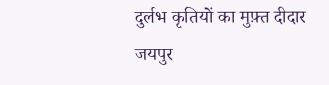दुर्लभ कृतियों का मुफ़्त दीदार जयपुर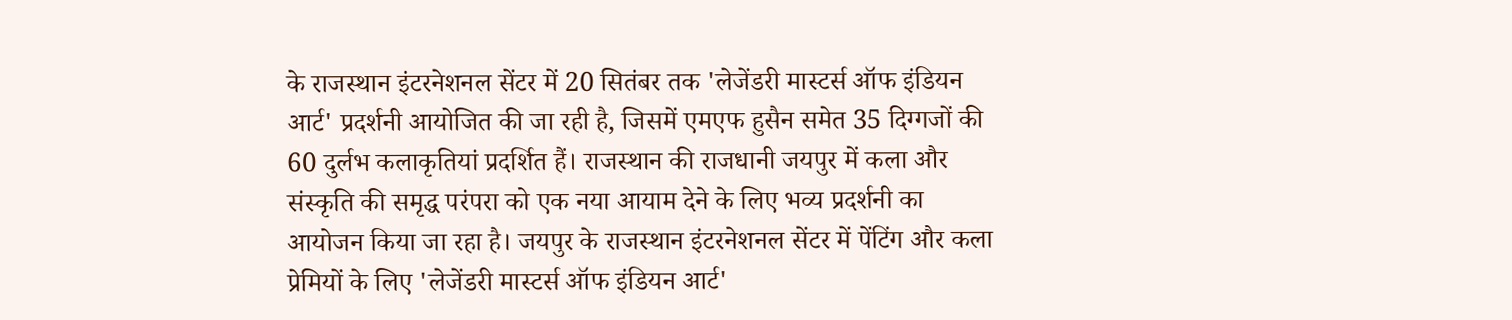के राजस्थान इंटरनेशनल सेंटर में 20 सितंबर तक 'लेजेंडरी मास्टर्स ऑफ इंडियन आर्ट' प्रदर्शनी आयोजित की जा रही है, जिसमें एमएफ हुसैन समेत 35 दिग्गजों की 60 दुर्लभ कलाकृतियां प्रदर्शित हैं। राजस्थान की राजधानी जयपुर में कला और संस्कृति की समृद्ध परंपरा को एक नया आयाम देने के लिए भव्य प्रदर्शनी का आयोजन किया जा रहा है। जयपुर के राजस्थान इंटरनेशनल सेंटर में पेंटिंग और कला प्रेमियों के लिए 'लेजेंडरी मास्टर्स ऑफ इंडियन आर्ट'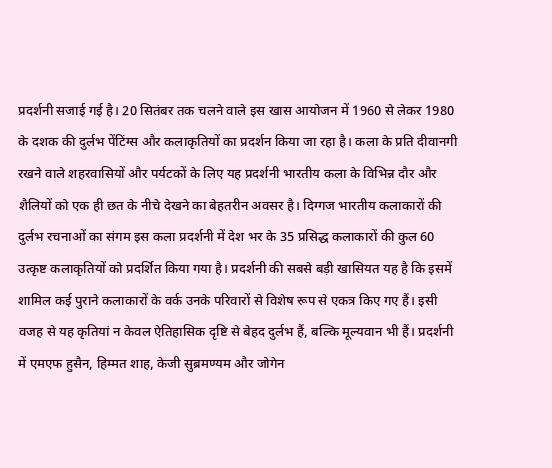प्रदर्शनी सजाई गई है। 20 सितंबर तक चलने वाले इस खास आयोजन में 1960 से लेकर 1980 के दशक की दुर्लभ पेंटिंग्स और कलाकृतियों का प्रदर्शन किया जा रहा है। कला के प्रति दीवानगी रखने वाले शहरवासियों और पर्यटकों के लिए यह प्रदर्शनी भारतीय कला के विभिन्न दौर और शैलियों को एक ही छत के नीचे देखने का बेहतरीन अवसर है। दिग्गज भारतीय कलाकारों की दुर्लभ रचनाओं का संगम इस कला प्रदर्शनी में देश भर के 35 प्रसिद्ध कलाकारों की कुल 60 उत्कृष्ट कलाकृतियों को प्रदर्शित किया गया है। प्रदर्शनी की सबसे बड़ी खासियत यह है कि इसमें शामिल कई पुराने कलाकारों के वर्क उनके परिवारों से विशेष रूप से एकत्र किए गए हैं। इसी वजह से यह कृतियां न केवल ऐतिहासिक दृष्टि से बेहद दुर्लभ हैं, बल्कि मूल्यवान भी हैं। प्रदर्शनी में एमएफ हुसैन, हिम्मत शाह, केजी सुब्रमण्यम और जोगेन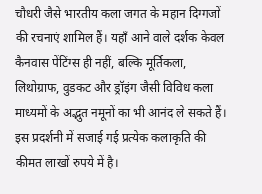चौधरी जैसे भारतीय कला जगत के महान दिग्गजों की रचनाएं शामिल हैं। यहाँ आने वाले दर्शक केवल कैनवास पेंटिंग्स ही नहीं, बल्कि मूर्तिकला, लिथोग्राफ, वुडकट और ड्रॉइंग जैसी विविध कला माध्यमों के अद्भुत नमूनों का भी आनंद ले सकते हैं। इस प्रदर्शनी में सजाई गई प्रत्येक कलाकृति की कीमत लाखों रुपये में है।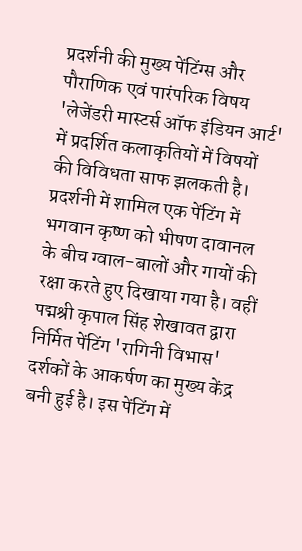प्रदर्शनी की मुख्य पेंटिंग्स और पौराणिक एवं पारंपरिक विषय 'लेजेंडरी मास्टर्स ऑफ इंडियन आर्ट' में प्रदर्शित कलाकृतियों में विषयों की विविधता साफ झलकती है। प्रदर्शनी में शामिल एक पेंटिंग में भगवान कृष्ण को भीषण दावानल के बीच ग्वाल-बालों और गायों की रक्षा करते हुए दिखाया गया है। वहीं पद्मश्री कृपाल सिंह शेखावत द्वारा निर्मित पेंटिंग 'रागिनी विभास' दर्शकों के आकर्षण का मुख्य केंद्र बनी हुई है। इस पेंटिंग में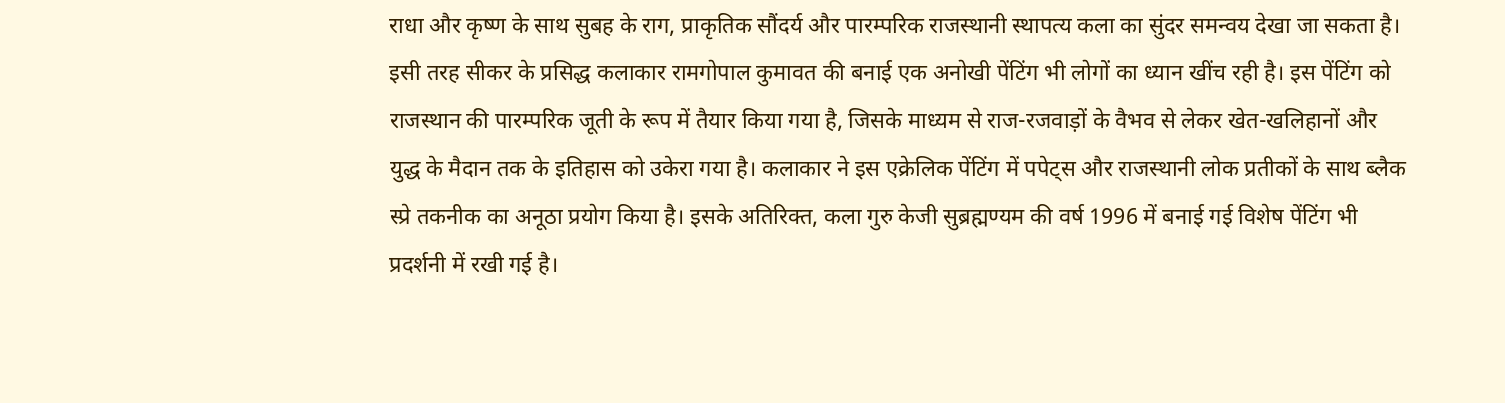राधा और कृष्ण के साथ सुबह के राग, प्राकृतिक सौंदर्य और पारम्परिक राजस्थानी स्थापत्य कला का सुंदर समन्वय देखा जा सकता है। इसी तरह सीकर के प्रसिद्ध कलाकार रामगोपाल कुमावत की बनाई एक अनोखी पेंटिंग भी लोगों का ध्यान खींच रही है। इस पेंटिंग को राजस्थान की पारम्परिक जूती के रूप में तैयार किया गया है, जिसके माध्यम से राज-रजवाड़ों के वैभव से लेकर खेत-खलिहानों और युद्ध के मैदान तक के इतिहास को उकेरा गया है। कलाकार ने इस एक्रेलिक पेंटिंग में पपेट्स और राजस्थानी लोक प्रतीकों के साथ ब्लैक स्प्रे तकनीक का अनूठा प्रयोग किया है। इसके अतिरिक्त, कला गुरु केजी सुब्रह्मण्यम की वर्ष 1996 में बनाई गई विशेष पेंटिंग भी प्रदर्शनी में रखी गई है।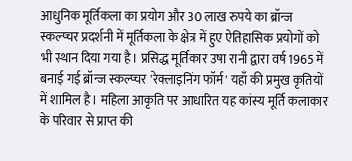आधुनिक मूर्तिकला का प्रयोग और 30 लाख रुपये का ब्रॉन्ज स्कल्प्चर प्रदर्शनी में मूर्तिकला के क्षेत्र में हुए ऐतिहासिक प्रयोगों को भी स्थान दिया गया है। प्रसिद्ध मूर्तिकार उषा रानी द्वारा वर्ष 1965 में बनाई गई ब्रॉन्ज स्कल्प्चर 'रेक्लाइनिंग फॉर्म' यहाँ की प्रमुख कृतियों में शामिल है। महिला आकृति पर आधारित यह कांस्य मूर्ति कलाकार के परिवार से प्राप्त की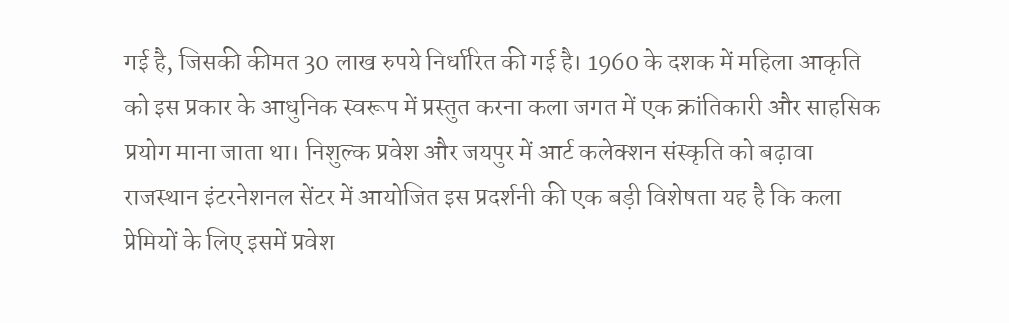गई है, जिसकी कीमत 30 लाख रुपये निर्धारित की गई है। 1960 के दशक में महिला आकृति को इस प्रकार के आधुनिक स्वरूप में प्रस्तुत करना कला जगत में एक क्रांतिकारी और साहसिक प्रयोग माना जाता था। निशुल्क प्रवेश और जयपुर में आर्ट कलेक्शन संस्कृति को बढ़ावा राजस्थान इंटरनेशनल सेंटर में आयोजित इस प्रदर्शनी की एक बड़ी विशेषता यह है कि कला प्रेमियों के लिए इसमें प्रवेश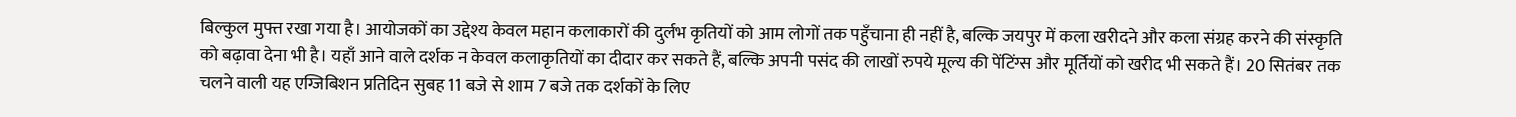बिल्कुल मुफ्त रखा गया है। आयोजकों का उद्देश्य केवल महान कलाकारों की दुर्लभ कृतियों को आम लोगों तक पहुँचाना ही नहीं है, बल्कि जयपुर में कला खरीदने और कला संग्रह करने की संस्कृति को बढ़ावा देना भी है। यहाँ आने वाले दर्शक न केवल कलाकृतियों का दीदार कर सकते हैं, बल्कि अपनी पसंद की लाखों रुपये मूल्य की पेंटिंग्स और मूर्तियों को खरीद भी सकते हैं। 20 सितंबर तक चलने वाली यह एग्जिबिशन प्रतिदिन सुबह 11 बजे से शाम 7 बजे तक दर्शकों के लिए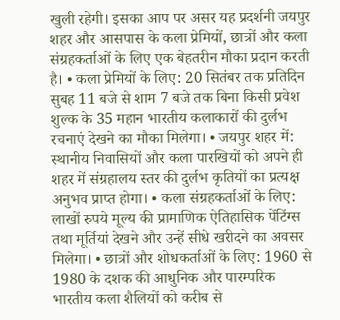खुली रहेगी। इसका आप पर असर यह प्रदर्शनी जयपुर शहर और आसपास के कला प्रेमियों, छात्रों और कला संग्रहकर्ताओं के लिए एक बेहतरीन मौका प्रदान करती है। • कला प्रेमियों के लिए: 20 सितंबर तक प्रतिदिन सुबह 11 बजे से शाम 7 बजे तक बिना किसी प्रवेश शुल्क के 35 महान भारतीय कलाकारों की दुर्लभ रचनाएं देखने का मौका मिलेगा। • जयपुर शहर में: स्थानीय निवासियों और कला पारखियों को अपने ही शहर में संग्रहालय स्तर की दुर्लभ कृतियों का प्रत्यक्ष अनुभव प्राप्त होगा। • कला संग्रहकर्ताओं के लिए: लाखों रुपये मूल्य की प्रामाणिक ऐतिहासिक पेंटिंग्स तथा मूर्तियां देखने और उन्हें सीधे खरीदने का अवसर मिलेगा। • छात्रों और शोधकर्ताओं के लिए: 1960 से 1980 के दशक की आधुनिक और पारम्परिक भारतीय कला शैलियों को करीब से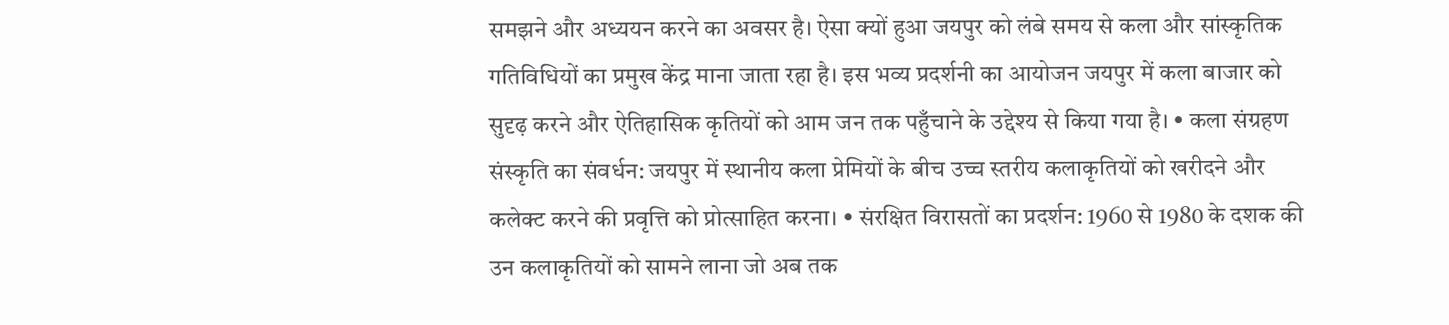समझने और अध्ययन करने का अवसर है। ऐसा क्यों हुआ जयपुर को लंबे समय से कला और सांस्कृतिक गतिविधियों का प्रमुख केंद्र माना जाता रहा है। इस भव्य प्रदर्शनी का आयोजन जयपुर में कला बाजार को सुदृढ़ करने और ऐतिहासिक कृतियों को आम जन तक पहुँचाने के उद्देश्य से किया गया है। • कला संग्रहण संस्कृति का संवर्धन: जयपुर में स्थानीय कला प्रेमियों के बीच उच्च स्तरीय कलाकृतियों को खरीदने और कलेक्ट करने की प्रवृत्ति को प्रोत्साहित करना। • संरक्षित विरासतों का प्रदर्शन: 1960 से 1980 के दशक की उन कलाकृतियों को सामने लाना जो अब तक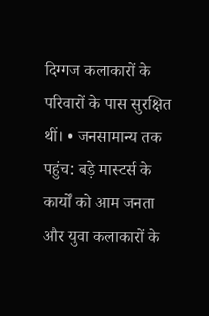दिग्गज कलाकारों के परिवारों के पास सुरक्षित थीं। • जनसामान्य तक पहुंच: बड़े मास्टर्स के कार्यों को आम जनता और युवा कलाकारों के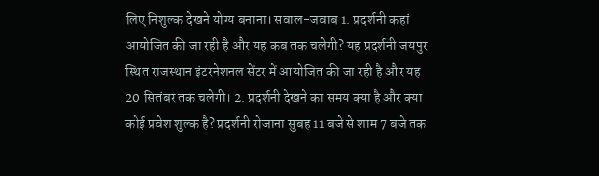लिए निशुल्क देखने योग्य बनाना। सवाल-जवाब 1. प्रदर्शनी कहां आयोजित की जा रही है और यह कब तक चलेगी? यह प्रदर्शनी जयपुर स्थित राजस्थान इंटरनेशनल सेंटर में आयोजित की जा रही है और यह 20 सितंबर तक चलेगी। 2. प्रदर्शनी देखने का समय क्या है और क्या कोई प्रवेश शुल्क है? प्रदर्शनी रोजाना सुबह 11 बजे से शाम 7 बजे तक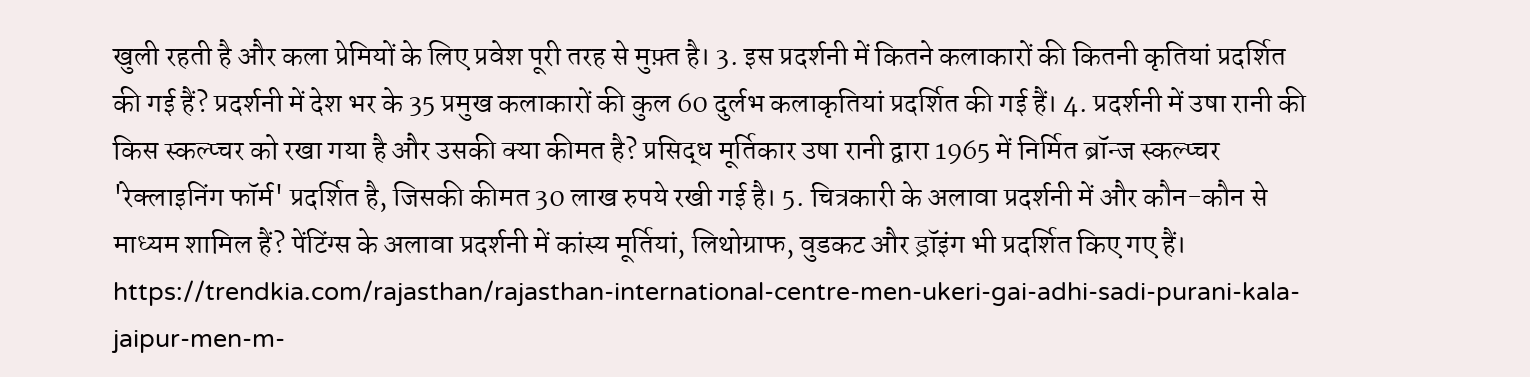खुली रहती है और कला प्रेमियों के लिए प्रवेश पूरी तरह से मुफ़्त है। 3. इस प्रदर्शनी में कितने कलाकारों की कितनी कृतियां प्रदर्शित की गई हैं? प्रदर्शनी में देश भर के 35 प्रमुख कलाकारों की कुल 60 दुर्लभ कलाकृतियां प्रदर्शित की गई हैं। 4. प्रदर्शनी में उषा रानी की किस स्कल्प्चर को रखा गया है और उसकी क्या कीमत है? प्रसिद्ध मूर्तिकार उषा रानी द्वारा 1965 में निर्मित ब्रॉन्ज स्कल्प्चर 'रेक्लाइनिंग फॉर्म' प्रदर्शित है, जिसकी कीमत 30 लाख रुपये रखी गई है। 5. चित्रकारी के अलावा प्रदर्शनी में और कौन-कौन से माध्यम शामिल हैं? पेंटिंग्स के अलावा प्रदर्शनी में कांस्य मूर्तियां, लिथोग्राफ, वुडकट और ड्रॉइंग भी प्रदर्शित किए गए हैं। https://trendkia.com/rajasthan/rajasthan-international-centre-men-ukeri-gai-adhi-sadi-purani-kala-jaipur-men-m-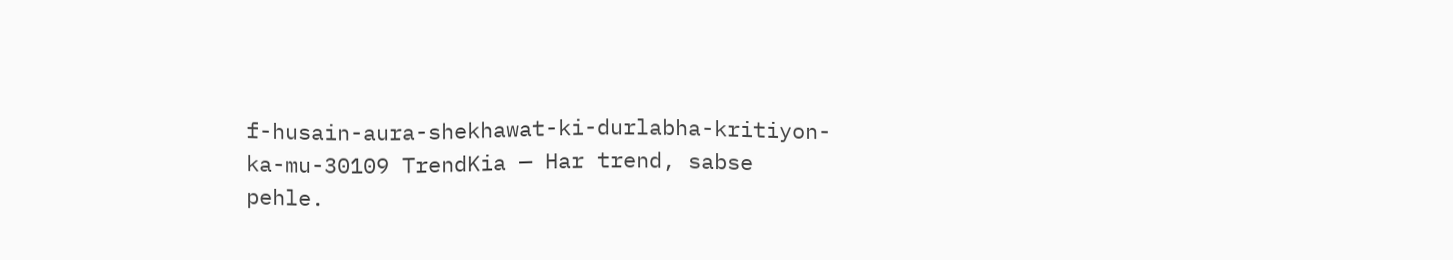f-husain-aura-shekhawat-ki-durlabha-kritiyon-ka-mu-30109 TrendKia — Har trend, sabse pehle.